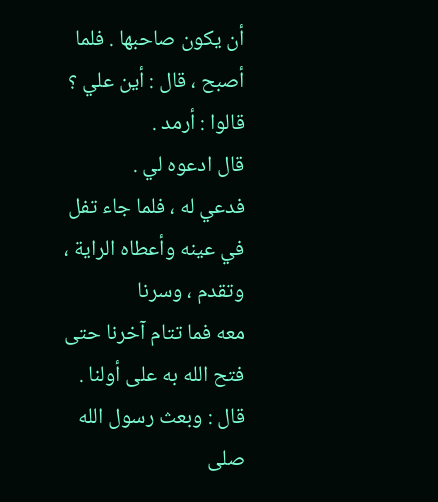أن يكون صاحبها . فلما أصبح ، قال : أين علي ؟
قالوا : أرمد .
قال ادعوه لي .
فدعي له ، فلما جاء تفل في عينه وأعطاه الراية ، وتقدم ، وسرنا
معه فما تتام آخرنا حتى فتح الله به على أولنا .
قال : وبعث رسول الله صلى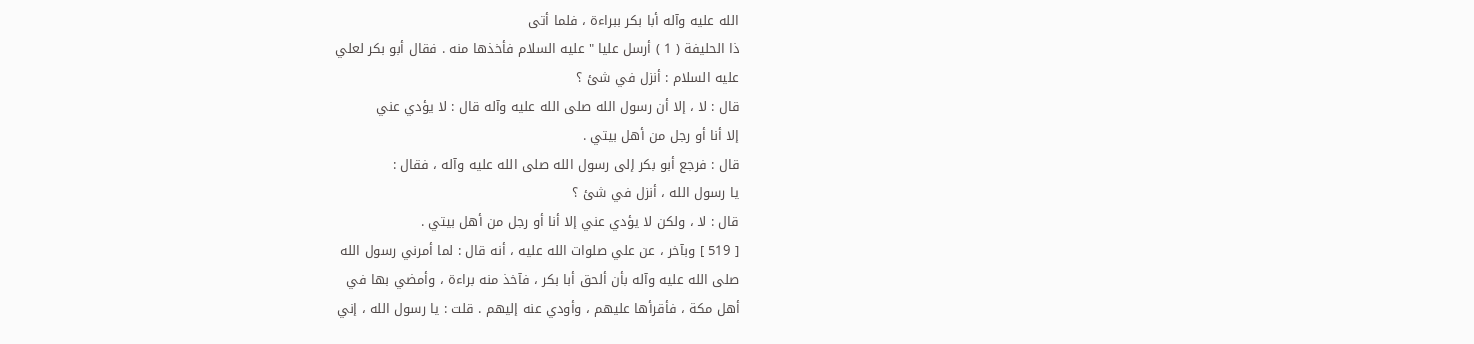الله عليه وآله أبا بكر ببراءة ، فلما أتى
ذا الحليفة ( 1 ) أرسل عليا " عليه السلام فأخذها منه . فقال أبو بكر لعلي
عليه السلام : أنزل في شئ ؟
قال : لا ، إلا أن رسول الله صلى الله عليه وآله قال : لا يؤدي عني
إلا أنا أو رجل من أهل بيتي .
قال : فرجع أبو بكر إلى رسول الله صلى الله عليه وآله ، فقال :
يا رسول الله ، أنزل في شئ ؟
قال : لا ، ولكن لا يؤدي عني إلا أنا أو رجل من أهل بيتي .
[ 519 ] وبآخر ، عن علي صلوات الله عليه ، أنه قال : لما أمرني رسول الله
صلى الله عليه وآله بأن ألحق أبا بكر ، فآخذ منه براءة ، وأمضي بها في
أهل مكة ، فأقرأها عليهم ، وأودي عنه إليهم . قلت : يا رسول الله ، إني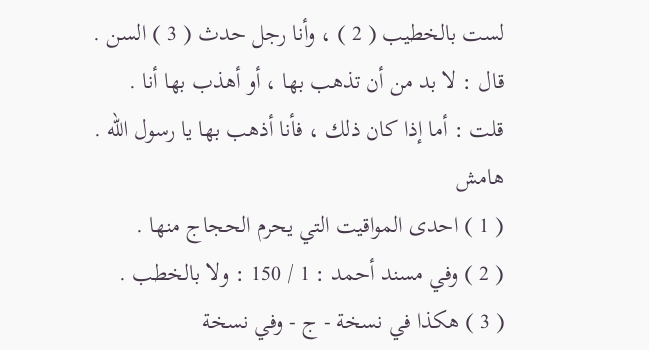لست بالخطيب ( 2 ) ، وأنا رجل حدث ( 3 ) السن .
قال : لا بد من أن تذهب بها ، أو أهذب بها أنا .
قلت : أما إذا كان ذلك ، فأنا أذهب بها يا رسول الله .
هامش
( 1 ) احدى المواقيت التي يحرم الحجاج منها .
( 2 ) وفي مسند أحمد : 1 / 150 : ولا بالخطب .
( 3 ) هكذا في نسخة - ج - وفي نسخة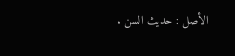الأصل : حديث السن .